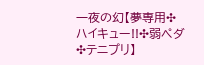一夜の幻【夢専用✣ハイキュー!!✣弱ペダ✣テニプリ】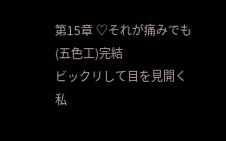第15章 ♡それが痛みでも(五色工)完結
ビックリして目を見開く私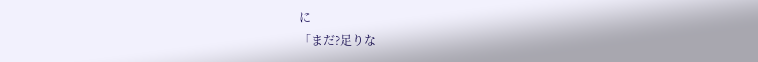に
「まだ?足りな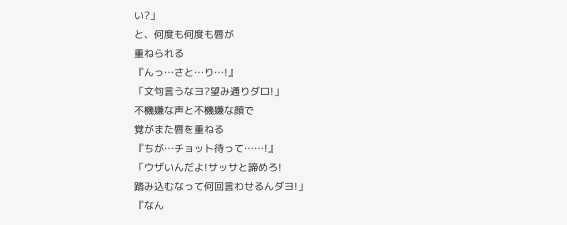い?」
と、何度も何度も唇が
重ねられる
『んっ…さと…り…!』
「文句言うなヨ?望み通りダロ!」
不機嫌な声と不機嫌な顔で
覚がまた唇を重ねる
『ちが…チョット待って……!』
「ウザいんだよ!サッサと諦めろ!
踏み込むなって何回言わせるんダヨ!」
『なん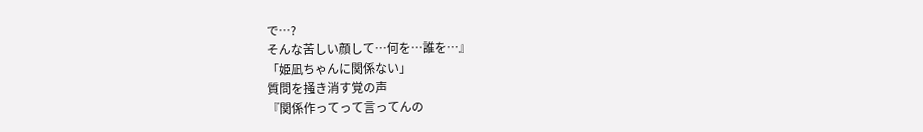で…?
そんな苦しい顔して…何を…誰を…』
「姫凪ちゃんに関係ない」
質問を掻き消す覚の声
『関係作ってって言ってんの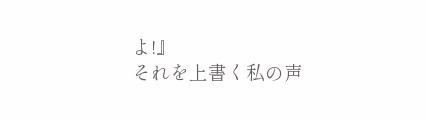よ!』
それを上書く私の声